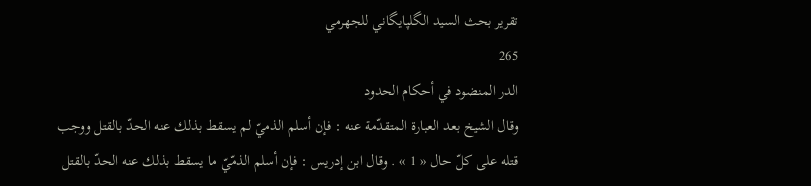تقرير بحث السيد الگلپايگاني للجهرمي
265
الدر المنضود في أحكام الحدود
وقال الشيخ بعد العبارة المتقدّمة عنه : فإن أسلم الذميّ لم يسقط بذلك عنه الحدّ بالقتل ووجب قتله على كلّ حال « 1 » . وقال ابن إدريس : فإن أسلم الذمّيّ ما يسقط بذلك عنه الحدّ بالقتل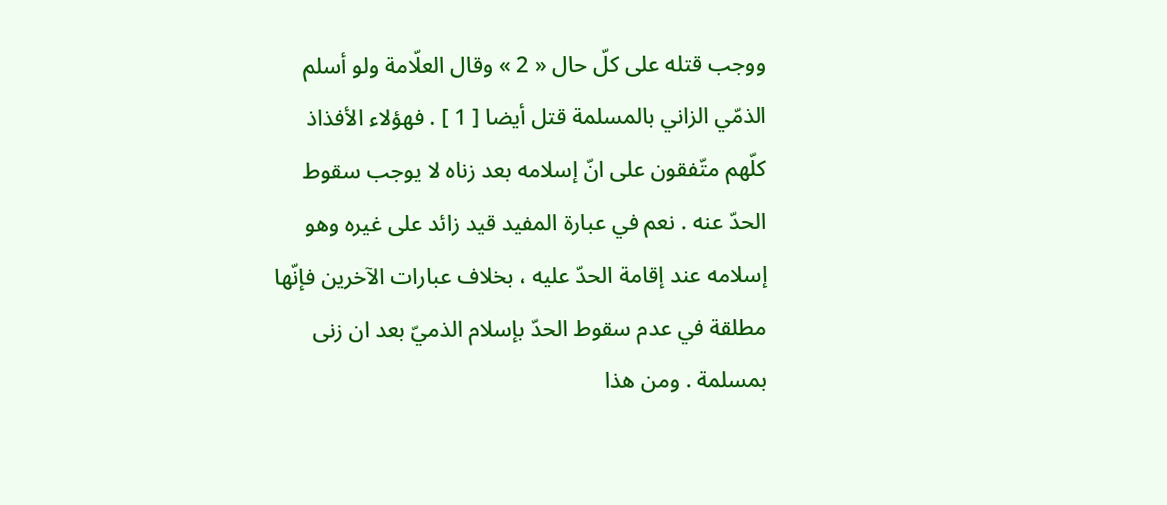ووجب قتله على كلّ حال « 2 » وقال العلّامة ولو أسلم الذمّي الزاني بالمسلمة قتل أيضا [ 1 ] . فهؤلاء الأفذاذ كلّهم متّفقون على انّ إسلامه بعد زناه لا يوجب سقوط الحدّ عنه . نعم في عبارة المفيد قيد زائد على غيره وهو إسلامه عند إقامة الحدّ عليه ، بخلاف عبارات الآخرين فإنّها مطلقة في عدم سقوط الحدّ بإسلام الذميّ بعد ان زنى بمسلمة . ومن هذا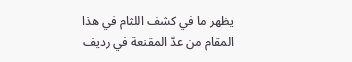يظهر ما في كشف اللثام في هذا المقام من عدّ المقنعة في رديف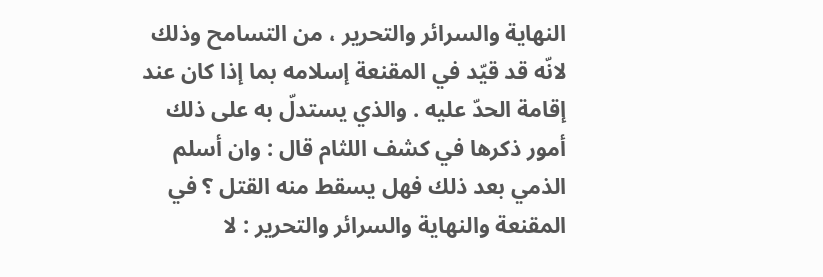النهاية والسرائر والتحرير ، من التسامح وذلك لانّه قد قيّد في المقنعة إسلامه بما إذا كان عند إقامة الحدّ عليه . والذي يستدلّ به على ذلك أمور ذكرها في كشف اللثام قال : وان أسلم الذمي بعد ذلك فهل يسقط منه القتل ؟ في المقنعة والنهاية والسرائر والتحرير : لا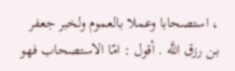، استصحابا وعملا بالعموم ولخبر جعفر بن رزق اللَّه . أقول : امّا الاستصحاب فهو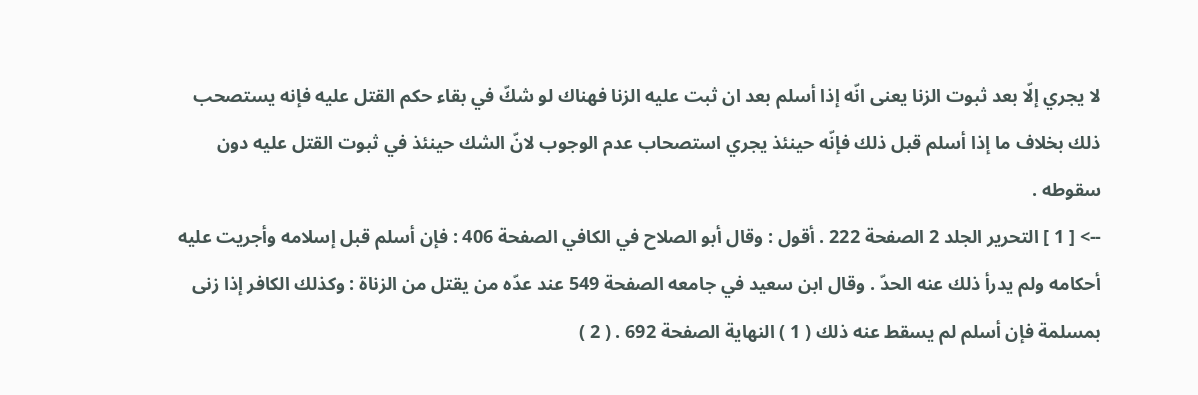لا يجري إلّا بعد ثبوت الزنا يعنى انّه إذا أسلم بعد ان ثبت عليه الزنا فهناك لو شكّ في بقاء حكم القتل عليه فإنه يستصحب ذلك بخلاف ما إذا أسلم قبل ذلك فإنّه حينئذ يجري استصحاب عدم الوجوب لانّ الشك حينئذ في ثبوت القتل عليه دون سقوطه .
--> [ 1 ] التحرير الجلد 2 الصفحة 222 . أقول : وقال أبو الصلاح في الكافي الصفحة 406 : فإن أسلم قبل إسلامه وأجريت عليه أحكامه ولم يدرأ ذلك عنه الحدّ . وقال ابن سعيد في جامعه الصفحة 549 عند عدّه من يقتل من الزناة : وكذلك الكافر إذا زنى بمسلمة فإن أسلم لم يسقط عنه ذلك ( 1 ) النهاية الصفحة 692 . ( 2 )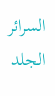السرائر الجلد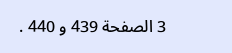3 الصفحة 439 و 440 .